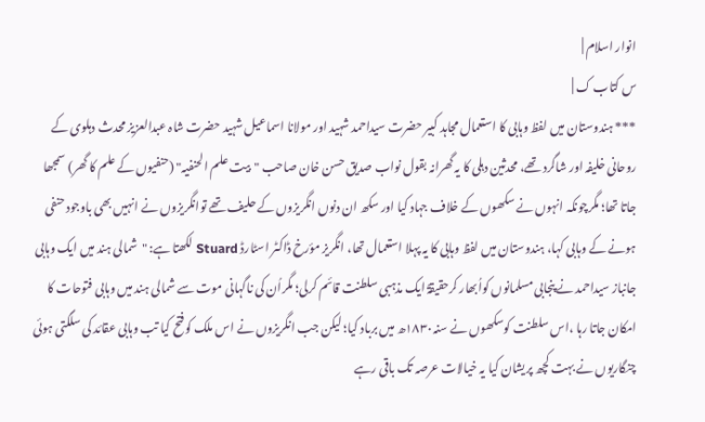انوار اسلام |
س کتاب ک |
*** ہندوستان میں لفظ وہابی کا استعمال مجاہد کبیر حضرت سیداحمد شہید اور مولانا اسماعیل شہید حضرت شاہ عبدالعزیز محدث دہلوی کے روحانی خلیفہ اور شاگرد تھے، محدثین دہلی کا یہ گھرانہ بقول نواب صدیق حسن خان صاحب "بیت علم الحنفیہ" (حنفیوں کے علم کا گھر) سمجھا جاتا تھا؛ مگرچونکہ انہوں نے سکھوں کے خلاف جہاد کیا اور سکھ ان دنوں انگریزوں کے حلیف تھے توانگریزوں نے انہیں بھی باوجود حنفی ہونے کے وہابی کہا، ہندوستان میں لفظ وہابی کا یہ پہلا استعمال تھا، انگریز مؤرخ ڈاکٹر اسٹارڈ Stuard لکھتا ہے: "شمالی ہند میں ایک وہابی جانباز سیداحمد نے پنجابی مسلمانوں کواُبھار کرحقیقۃً ایک مذہبی سلطنت قائم کرلی؛ مگراُن کی ناگہانی موت سے شمالی ہند میں وہابی فتوحات کا امکان جاتا رہا ،اس سلطنت کوسکھوں نے سنہ۱۸۳۰ھ میں برباد کیا؛ لیکن جب انگریزوں نے اس ملک کوفتح کیا تب وہابی عقائد کی سلگتی ہوئی چنگاریوں نے بہت کچھ پریشان کیا یہ خیالات عرصہ تک باقی رہے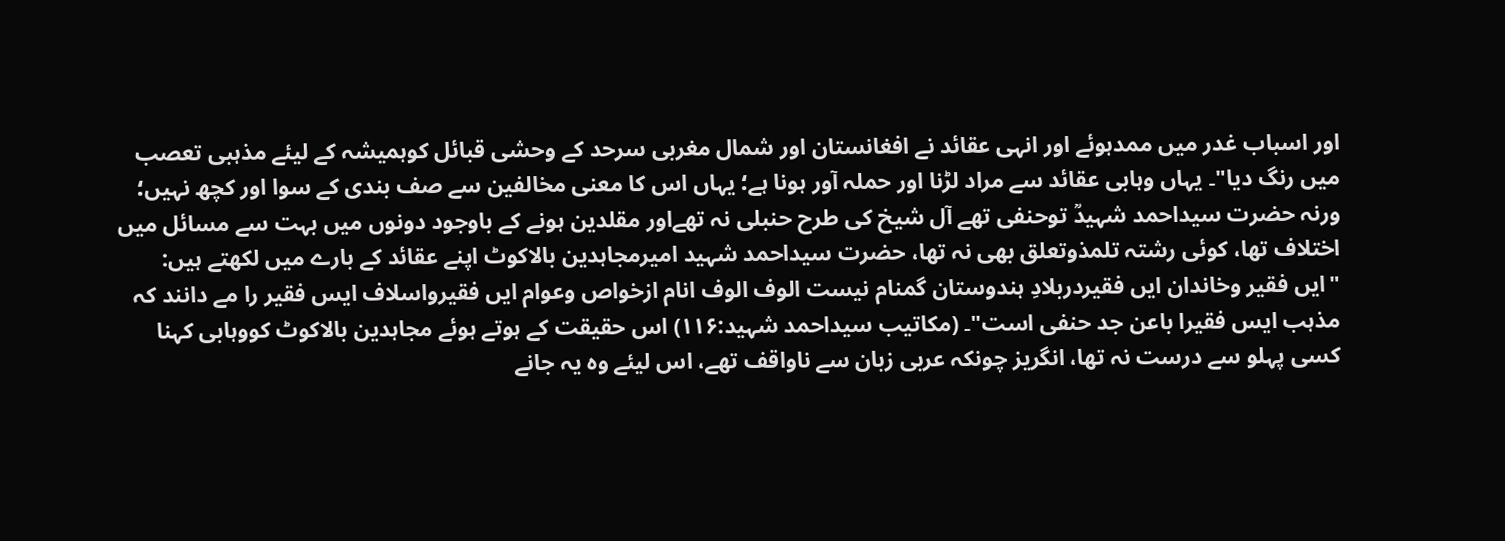اور اسباب غدر میں ممدہوئے اور انہی عقائد نے افغانستان اور شمال مغربی سرحد کے وحشی قبائل کوہمیشہ کے لیئے مذہبی تعصب میں رنگ دیا"۔ یہاں وہابی عقائد سے مراد لڑنا اور حملہ آور ہونا ہے؛ یہاں اس کا معنی مخالفین سے صف بندی کے سوا اور کچھ نہیں؛ ورنہ حضرت سیداحمد شہیدؒ توحنفی تھے آل شیخ کی طرح حنبلی نہ تھےاور مقلدین ہونے کے باوجود دونوں میں بہت سے مسائل میں اختلاف تھا، کوئی رشتہ تلمذوتعلق بھی نہ تھا، حضرت سیداحمد شہید امیرمجاہدین بالاکوٹ اپنے عقائد کے بارے میں لکھتے ہیں: "ایں فقیر وخاندان ایں فقیردربلادِ ہندوستان گمنام نیست الوف الوف انام ازخواص وعوام ایں فقیرواسلاف ایس فقیر را مے دانند کہ مذہب ایس فقیرا باعن جد حنفی است"۔ (مکاتیب سیداحمد شہید:۱۱۶) اس حقیقت کے ہوتے ہوئے مجاہدین بالاکوٹ کووہابی کہنا کسی پہلو سے درست نہ تھا، انگریز چونکہ عربی زبان سے ناواقف تھے، اس لیئے وہ یہ جانے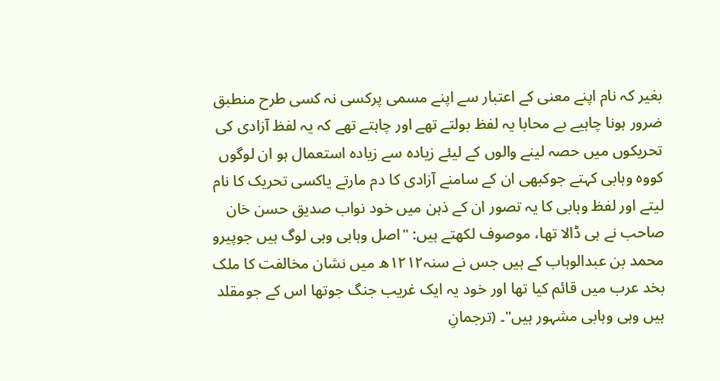بغیر کہ نام اپنے معنی کے اعتبار سے اپنے مسمی پرکسی نہ کسی طرح منطبق ضرور ہونا چاہیے بے محابا یہ لفظ بولتے تھے اور چاہتے تھے کہ یہ لفظ آزادی کی تحریکوں میں حصہ لینے والوں کے لیئے زیادہ سے زیادہ استعمال ہو ان لوگوں کووہ وہابی کہتے جوکبھی ان کے سامنے آزادی کا دم مارتے یاکسی تحریک کا نام لیتے اور لفظ وہابی کا یہ تصور ان کے ذہن میں خود نواب صدیق حسن خان صاحب نے ہی ڈالا تھا، موصوف لکھتے ہیں: "اصل وہابی وہی لوگ ہیں جوپیرو محمد بن عبدالوہاب کے ہیں جس نے سنہ۱۲۱۲ھ میں نشان مخالفت کا ملک بخد عرب میں قائم کیا تھا اور خود یہ ایک غریب جنگ جوتھا اس کے جومقلد ہیں وہی وہابی مشہور ہیں"۔ (ترجمانِ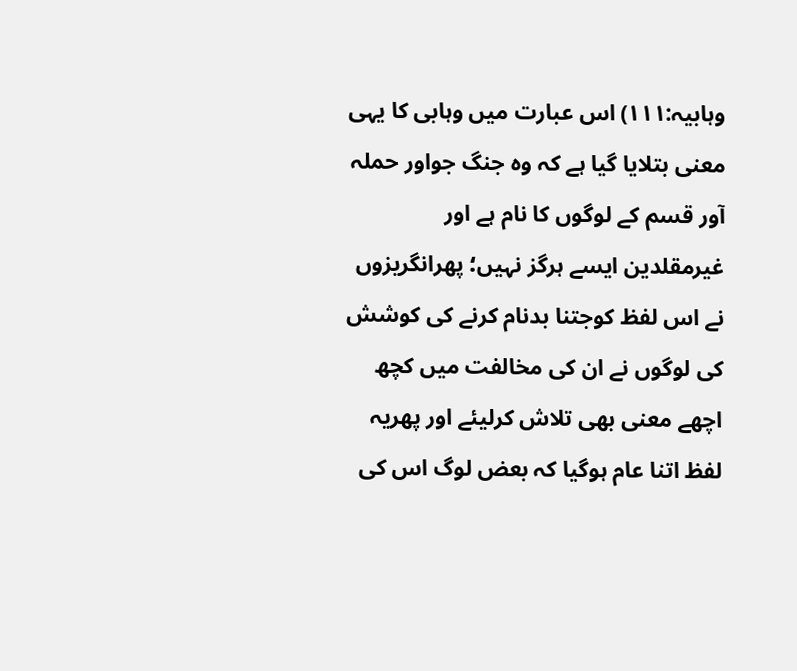وہابیہ:۱۱۱) اس عبارت میں وہابی کا یہی معنی بتلایا گیا ہے کہ وہ جنگ جواور حملہ آور قسم کے لوگوں کا نام ہے اور غیرمقلدین ایسے ہرگز نہیں؛ پھرانگریزوں نے اس لفظ کوجتنا بدنام کرنے کی کوشش کی لوگوں نے ان کی مخالفت میں کچھ اچھے معنی بھی تلاش کرلیئے اور پھریہ لفظ اتنا عام ہوگیا کہ بعض لوگ اس کی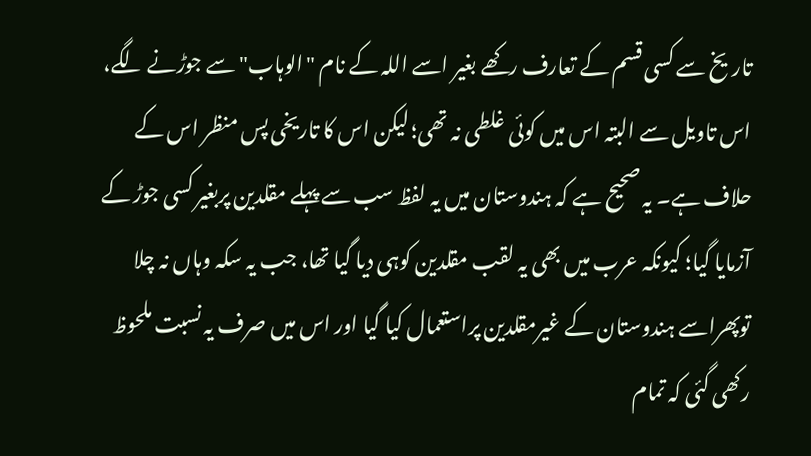تاریخ سے کسی قسم کے تعارف رکھے بغیر اسے اللہ کے نام "الوہاب" سے جوڑنے لگے، اس تاویل سے البتہ اس میں کوئی غلطی نہ تھی؛ لیکن اس کا تاریخی پس منظر اس کے حلاف ہے۔ یہ صحیح ہے کہ ہندوستان میں یہ لفظ سب سے پہلے مقلدین پربغیر کسی جوڑ کے آزمایا گیا؛ کیونکہ عرب میں بھی یہ لقب مقلدین کوہی دیا گیا تھا، جب یہ سکہ وہاں نہ چلا توپھراسے ہندوستان کے غیرمقلدین پراستعمال کیا گیا اور اس میں صرف یہ نسبت ملحوظ رکھی گئی کہ تمام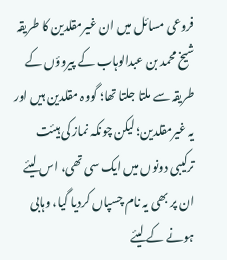فروعی مسائل میں ان غیرمقلدین کا طریقہ شیخ محمد بن عبدالوہاب کے پیروؤں کے طریقہ سے ملتا جلتا تھا؛ گووہ مقلدین ہیں اور یہ غیرمقلدین؛ لیکن چونکہ نماز کی ہیئت ترکیبی دونوں میں ایک سی تھی، اس لیئے ان پر بھی یہ نام چسپاں کردیا گیا، وہابی ہونے کے لیئے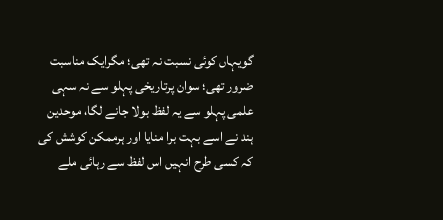گویہاں کوئی نسبت نہ تھی؛ مگرایک مناسبت ضرور تھی؛ سوان پرتاریخی پہلو سے نہ سہی علمی پہلو سے یہ لفظ بولا جانے لگا، موحدین ہند نے اسے بہت برا منایا اور ہرممکن کوشش کی کہ کسی طرح انہیں اس لفظ سے رہائی ملے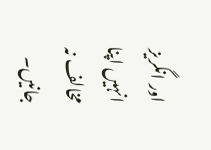اور انگریز انہیں اپنا مخالف نہ جانیں۔